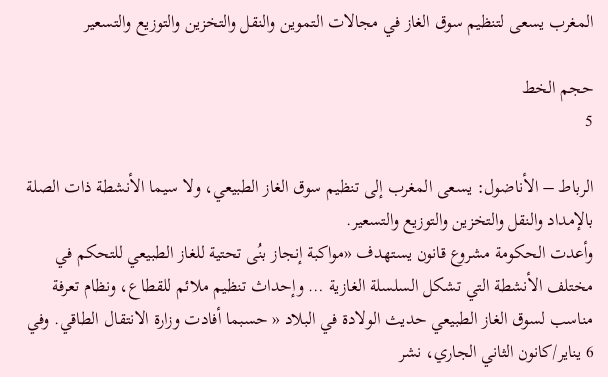المغرب يسعى لتنظيم سوق الغاز في مجالات التموين والنقل والتخزين والتوزيع والتسعير

حجم الخط
5

الرباط – الأناضول: يسعى المغرب إلى تنظيم سوق الغاز الطبيعي، ولا سيما الأنشطة ذات الصلة بالإمداد والنقل والتخزين والتوزيع والتسعير.
وأعدت الحكومة مشروع قانون يستهدف «مواكبة إنجاز بنُى تحتية للغاز الطبيعي للتحكم في مختلف الأنشطة التي تشكل السلسلة الغازية … وإحداث تنظيم ملائم للقطاع، ونظام تعرفة مناسب لسوق الغاز الطبيعي حديث الولادة في البلاد « حسبما أفادت وزارة الانتقال الطاقي. وفي 6 يناير/كانون الثاني الجاري، نشر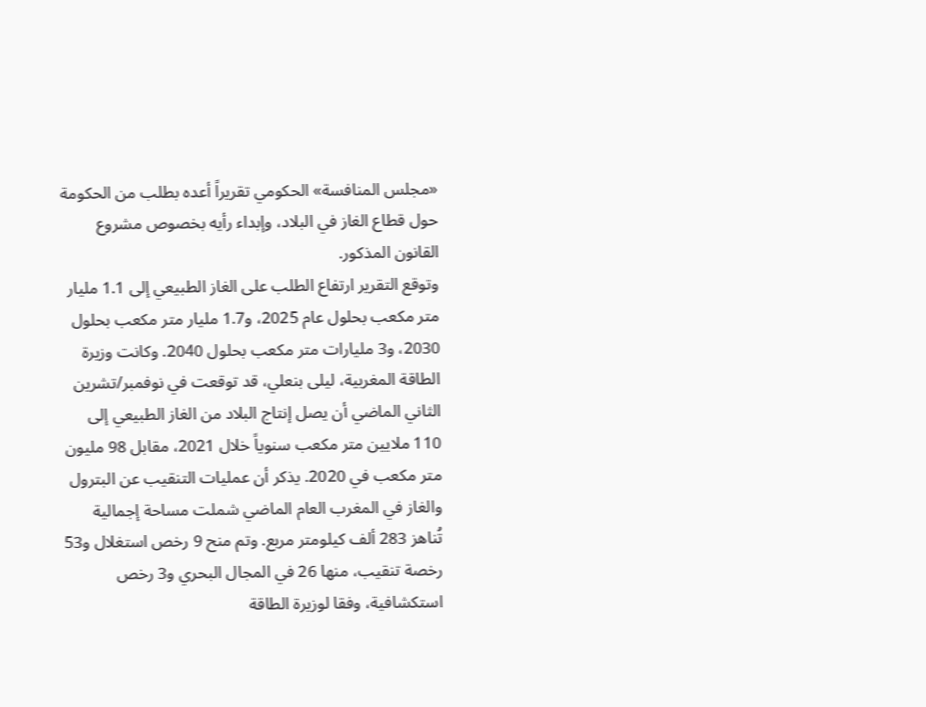«مجلس المنافسة» الحكومي تقريراً أعده بطلب من الحكومة حول قطاع الغاز في البلاد، وإبداء رأيه بخصوص مشروع القانون المذكور.
وتوقع التقرير ارتفاع الطلب على الغاز الطبيعي إلى 1.1 مليار متر مكعب بحلول عام 2025، و1.7 مليار متر مكعب بحلول 2030، و3 مليارات متر مكعب بحلول 2040. وكانت وزيرة الطاقة المغربية، ليلى بنعلي، قد توقعت في نوفمبر/تشرين الثاني الماضي أن يصل إنتاج البلاد من الغاز الطبيعي إلى 110 ملايين متر مكعب سنوياً خلال 2021، مقابل 98 مليون متر مكعب في 2020. يذكر أن عمليات التنقيب عن البترول والغاز في المغرب العام الماضي شملت مساحة إجمالية تُناهز 283 ألف كيلومتر مربع. وتم منح 9 رخص استغلال و53 رخصة تنقيب، منها 26 في المجال البحري و3 رخص استكشافية، وفقا لوزيرة الطاقة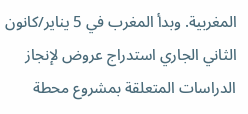المغربية. وبدأ المغرب في 5 يناير/كانون الثاني الجاري استدراج عروض لإنجاز الدراسات المتعلقة بمشروع محطة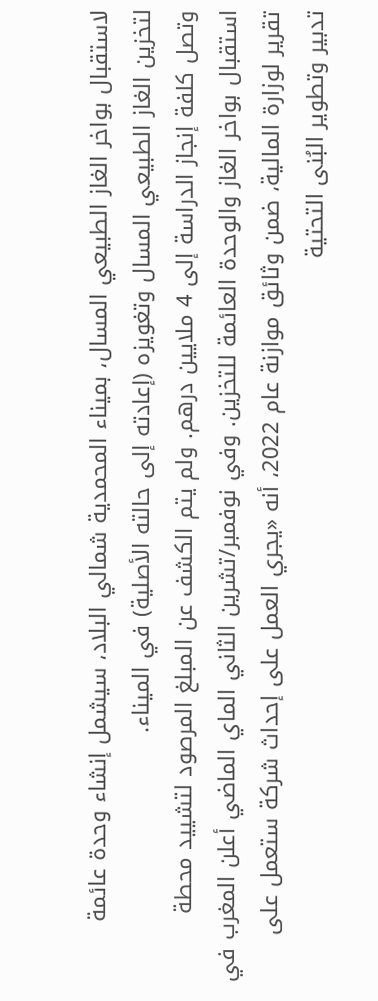لاستقبال بواخر الغاز الطبيعي المسال، بميناء المحمدية شمالي البلاد، سيشمل إنشاء وحدة عائمة لتخزين الغاز الطبيعي المسال وتغويزه (إعادته إلى حالته الأصلية) في الميناء.
وتصل كلفة إنجاز الدراسة إلى 4 ملايين درهم. ولم يتم الكشف عن المبلغ المرصود لتشييد محطة استقبال بواخر الغاز والوحدة العائمة للتخزين. وفي نوفمبر/تشرين الثاني الماي الماضي أعلن المغرب في تقرير لوزارة المالية، ضمن وثائق موازنة عام 2022، أنه «يجري العمل على إحداث شركة ستعمل على تدبير وتطوير البُنى التحتية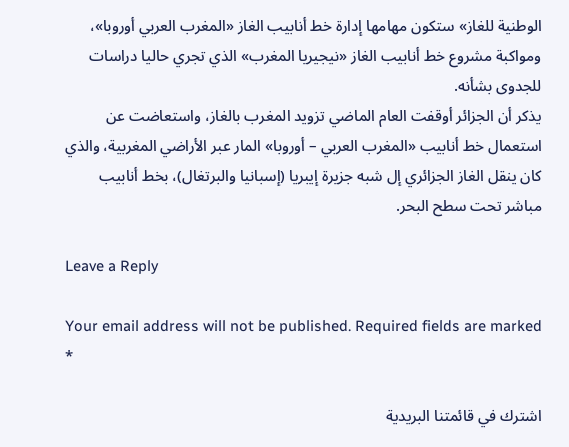الوطنية للغاز» ستكون مهامها إدارة خط أنابيب الغاز «المغرب العربي أوروبا»، ومواكبة مشروع خط أنابيب الغاز «نيجيريا المغرب» الذي تجري حاليا دراسات للجدوى بشأنه.
يذكر أن الجزائر أوقفت العام الماضي تزويد المغرب بالغاز، واستعاضت عن استعمال خط أنابيب «المغرب العربي – أوروبا» المار عبر الأراضي المغربية، والذي كان ينقل الغاز الجزائري إل شبه جزيرة إيبريا (إسبانيا والبرتغال)، بخط أنابيب مباشر تحت سطح البحر.

Leave a Reply

Your email address will not be published. Required fields are marked *

اشترك في قائمتنا البريدية